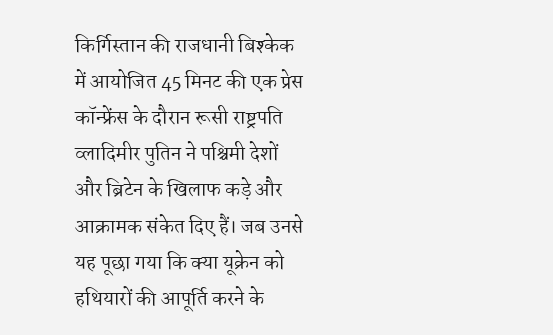किर्गिस्तान की राजधानी बिश्केक में आयोजित 45 मिनट की एक प्रेस कॉन्फ्रेंस के दौरान रूसी राष्ट्रपति व्लादिमीर पुतिन ने पश्चिमी देशों और ब्रिटेन के खिलाफ कड़े और आक्रामक संकेत दिए हैं। जब उनसे यह पूछा गया कि क्या यूक्रेन को हथियारों की आपूर्ति करने के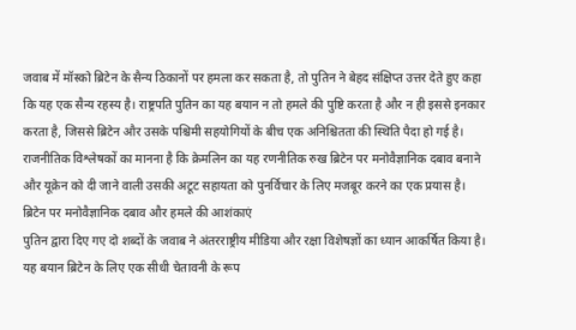जवाब में मॉस्को ब्रिटेन के सैन्य ठिकानों पर हमला कर सकता है, तो पुतिन ने बेहद संक्षिप्त उत्तर देते हुए कहा कि यह एक सैन्य रहस्य है। राष्ट्रपति पुतिन का यह बयान न तो हमले की पुष्टि करता है और न ही इससे इनकार करता है, जिससे ब्रिटेन और उसके पश्चिमी सहयोगियों के बीच एक अनिश्चितता की स्थिति पैदा हो गई है। राजनीतिक विश्लेषकों का मानना है कि क्रेमलिन का यह रणनीतिक रुख ब्रिटेन पर मनोवैज्ञानिक दबाव बनाने और यूक्रेन को दी जाने वाली उसकी अटूट सहायता को पुनर्विचार के लिए मजबूर करने का एक प्रयास है।
ब्रिटेन पर मनोवैज्ञानिक दबाव और हमले की आशंकाएं
पुतिन द्वारा दिए गए दो शब्दों के जवाब ने अंतरराष्ट्रीय मीडिया और रक्षा विशेषज्ञों का ध्यान आकर्षित किया है। यह बयान ब्रिटेन के लिए एक सीधी चेतावनी के रूप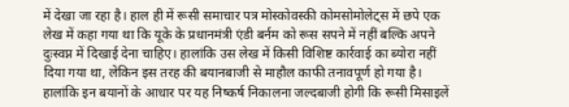में देखा जा रहा है। हाल ही में रूसी समाचार पत्र मोस्कोवस्की कोमसोमोलेट्स में छपे एक लेख में कहा गया था कि यूके के प्रधानमंत्री एंडी बर्नम को रूस सपने में नहीं बल्कि अपने दुःस्वप्न में दिखाई देना चाहिए। हालांकि उस लेख में किसी विशिष्ट कार्रवाई का ब्योरा नहीं दिया गया था, लेकिन इस तरह की बयानबाजी से माहौल काफी तनावपूर्ण हो गया है।
हालांकि इन बयानों के आधार पर यह निष्कर्ष निकालना जल्दबाजी होगी कि रूसी मिसाइलें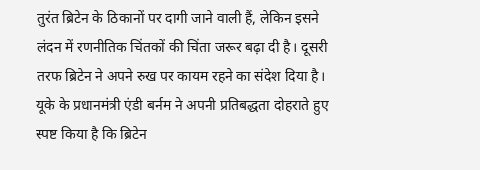तुरंत ब्रिटेन के ठिकानों पर दागी जाने वाली हैं, लेकिन इसने लंदन में रणनीतिक चिंतकों की चिंता जरूर बढ़ा दी है। दूसरी तरफ ब्रिटेन ने अपने रुख पर कायम रहने का संदेश दिया है। यूके के प्रधानमंत्री एंडी बर्नम ने अपनी प्रतिबद्धता दोहराते हुए स्पष्ट किया है कि ब्रिटेन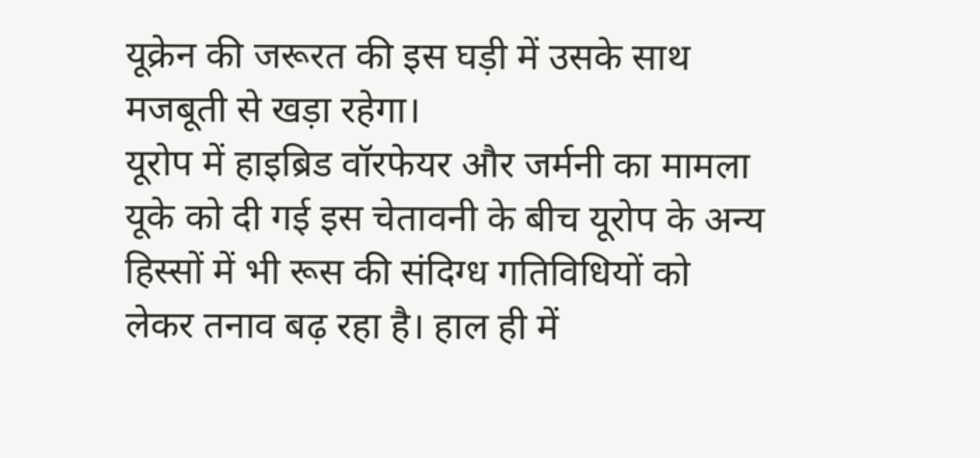यूक्रेन की जरूरत की इस घड़ी में उसके साथ मजबूती से खड़ा रहेगा।
यूरोप में हाइब्रिड वॉरफेयर और जर्मनी का मामला
यूके को दी गई इस चेतावनी के बीच यूरोप के अन्य हिस्सों में भी रूस की संदिग्ध गतिविधियों को लेकर तनाव बढ़ रहा है। हाल ही में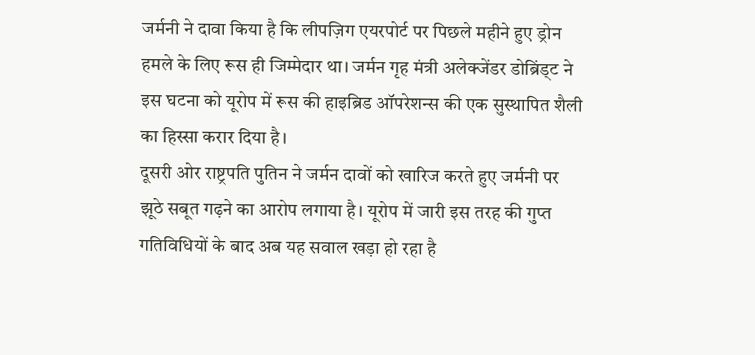जर्मनी ने दावा किया है कि लीपज़िग एयरपोर्ट पर पिछले महीने हुए ड्रोन हमले के लिए रूस ही जिम्मेदार था। जर्मन गृह मंत्री अलेक्जेंडर डोब्रिंड्ट ने इस घटना को यूरोप में रूस की हाइब्रिड ऑपरेशन्स की एक सुस्थापित शैली का हिस्सा करार दिया है।
दूसरी ओर राष्ट्रपति पुतिन ने जर्मन दावों को खारिज करते हुए जर्मनी पर झूठे सबूत गढ़ने का आरोप लगाया है। यूरोप में जारी इस तरह की गुप्त गतिविधियों के बाद अब यह सवाल खड़ा हो रहा है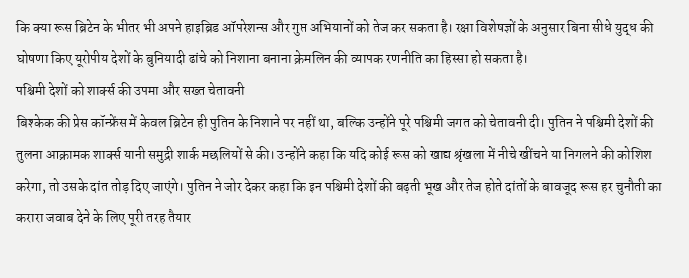कि क्या रूस ब्रिटेन के भीतर भी अपने हाइब्रिड ऑपरेशन्स और गुप्त अभियानों को तेज कर सकता है। रक्षा विशेषज्ञों के अनुसार बिना सीधे युद्ध की घोषणा किए यूरोपीय देशों के बुनियादी ढांचे को निशाना बनाना क्रेमलिन की व्यापक रणनीति का हिस्सा हो सकता है।
पश्चिमी देशों को शार्क्स की उपमा और सख्त चेतावनी
बिश्केक की प्रेस कॉन्फ्रेंस में केवल ब्रिटेन ही पुतिन के निशाने पर नहीं था, बल्कि उन्होंने पूरे पश्चिमी जगत को चेतावनी दी। पुतिन ने पश्चिमी देशों की तुलना आक्रामक शार्क्स यानी समुद्री शार्क मछलियों से की। उन्होंने कहा कि यदि कोई रूस को खाद्य श्रृंखला में नीचे खींचने या निगलने की कोशिश करेगा, तो उसके दांत तोड़ दिए जाएंगे। पुतिन ने जोर देकर कहा कि इन पश्चिमी देशों की बढ़ती भूख और तेज होते दांतों के बावजूद रूस हर चुनौती का करारा जवाब देने के लिए पूरी तरह तैयार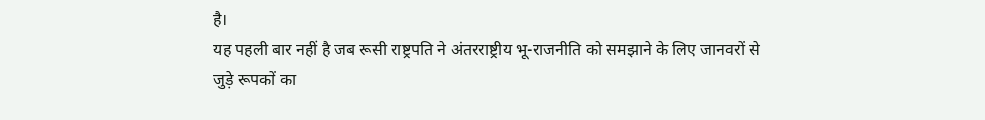है।
यह पहली बार नहीं है जब रूसी राष्ट्रपति ने अंतरराष्ट्रीय भू-राजनीति को समझाने के लिए जानवरों से जुड़े रूपकों का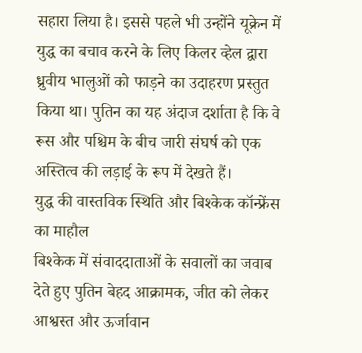सहारा लिया है। इससे पहले भी उन्होंने यूक्रेन में युद्ध का बचाव करने के लिए किलर व्हेल द्वारा ध्रुवीय भालुओं को फाड़ने का उदाहरण प्रस्तुत किया था। पुतिन का यह अंदाज दर्शाता है कि वे रूस और पश्चिम के बीच जारी संघर्ष को एक अस्तित्व की लड़ाई के रूप में देखते हैं।
युद्ध की वास्तविक स्थिति और बिश्केक कॉन्फ्रेंस का माहौल
बिश्केक में संवाददाताओं के सवालों का जवाब देते हुए पुतिन बेहद आक्रामक, जीत को लेकर आश्वस्त और ऊर्जावान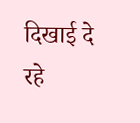दिखाई दे रहे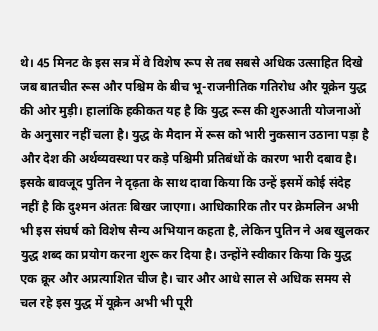थे। 45 मिनट के इस सत्र में वे विशेष रूप से तब सबसे अधिक उत्साहित दिखे जब बातचीत रूस और पश्चिम के बीच भू-राजनीतिक गतिरोध और यूक्रेन युद्ध की ओर मुड़ी। हालांकि हकीकत यह है कि युद्ध रूस की शुरुआती योजनाओं के अनुसार नहीं चला है। युद्ध के मैदान में रूस को भारी नुकसान उठाना पड़ा है और देश की अर्थव्यवस्था पर कड़े पश्चिमी प्रतिबंधों के कारण भारी दबाव है।
इसके बावजूद पुतिन ने दृढ़ता के साथ दावा किया कि उन्हें इसमें कोई संदेह नहीं है कि दुश्मन अंततः बिखर जाएगा। आधिकारिक तौर पर क्रेमलिन अभी भी इस संघर्ष को विशेष सैन्य अभियान कहता है, लेकिन पुतिन ने अब खुलकर युद्ध शब्द का प्रयोग करना शुरू कर दिया है। उन्होंने स्वीकार किया कि युद्ध एक क्रूर और अप्रत्याशित चीज है। चार और आधे साल से अधिक समय से चल रहे इस युद्ध में यूक्रेन अभी भी पूरी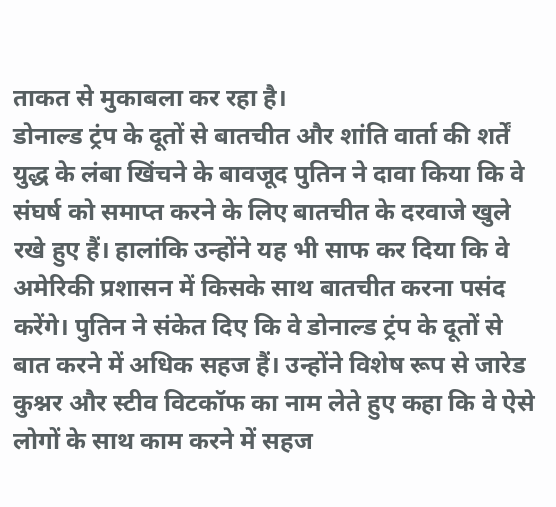ताकत से मुकाबला कर रहा है।
डोनाल्ड ट्रंप के दूतों से बातचीत और शांति वार्ता की शर्तें
युद्ध के लंबा खिंचने के बावजूद पुतिन ने दावा किया कि वे संघर्ष को समाप्त करने के लिए बातचीत के दरवाजे खुले रखे हुए हैं। हालांकि उन्होंने यह भी साफ कर दिया कि वे अमेरिकी प्रशासन में किसके साथ बातचीत करना पसंद करेंगे। पुतिन ने संकेत दिए कि वे डोनाल्ड ट्रंप के दूतों से बात करने में अधिक सहज हैं। उन्होंने विशेष रूप से जारेड कुश्नर और स्टीव विटकॉफ का नाम लेते हुए कहा कि वे ऐसे लोगों के साथ काम करने में सहज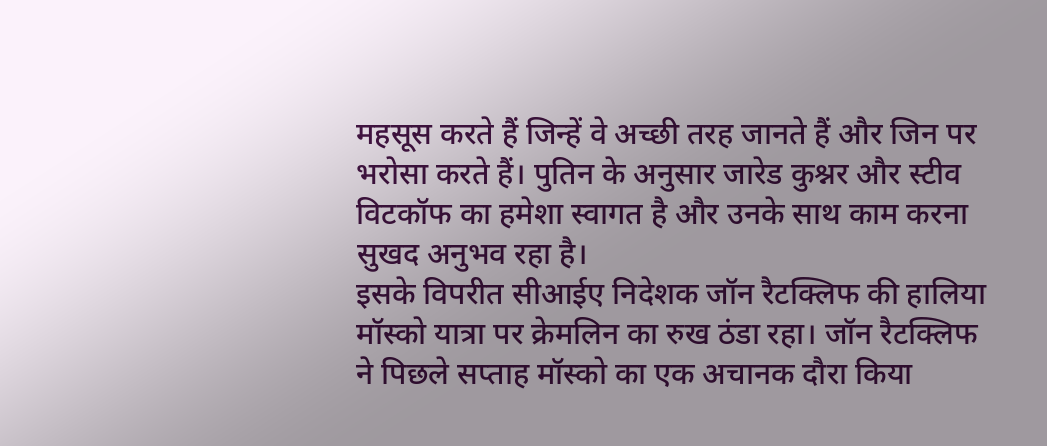महसूस करते हैं जिन्हें वे अच्छी तरह जानते हैं और जिन पर भरोसा करते हैं। पुतिन के अनुसार जारेड कुश्नर और स्टीव विटकॉफ का हमेशा स्वागत है और उनके साथ काम करना सुखद अनुभव रहा है।
इसके विपरीत सीआईए निदेशक जॉन रैटक्लिफ की हालिया मॉस्को यात्रा पर क्रेमलिन का रुख ठंडा रहा। जॉन रैटक्लिफ ने पिछले सप्ताह मॉस्को का एक अचानक दौरा किया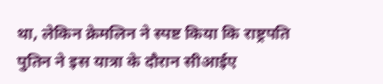था, लेकिन क्रेमलिन ने स्पष्ट किया कि राष्ट्रपति पुतिन ने इस यात्रा के दौरान सीआईए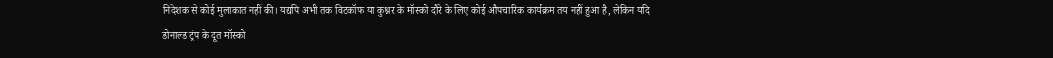निदेशक से कोई मुलाकात नहीं की। यद्यपि अभी तक विटकॉफ या कुश्नर के मॉस्को दौरे के लिए कोई औपचारिक कार्यक्रम तय नहीं हुआ है, लेकिन यदि डोनाल्ड ट्रंप के दूत मॉस्को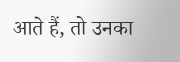आते हैं, तो उनका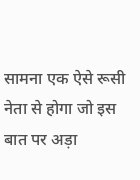सामना एक ऐसे रूसी नेता से होगा जो इस बात पर अड़ा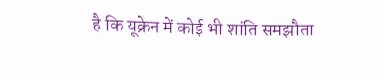है कि यूक्रेन में कोई भी शांति समझौता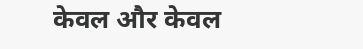केवल और केवल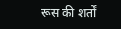रूस की शर्तों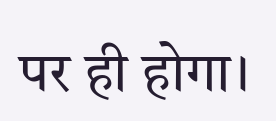पर ही होगा।